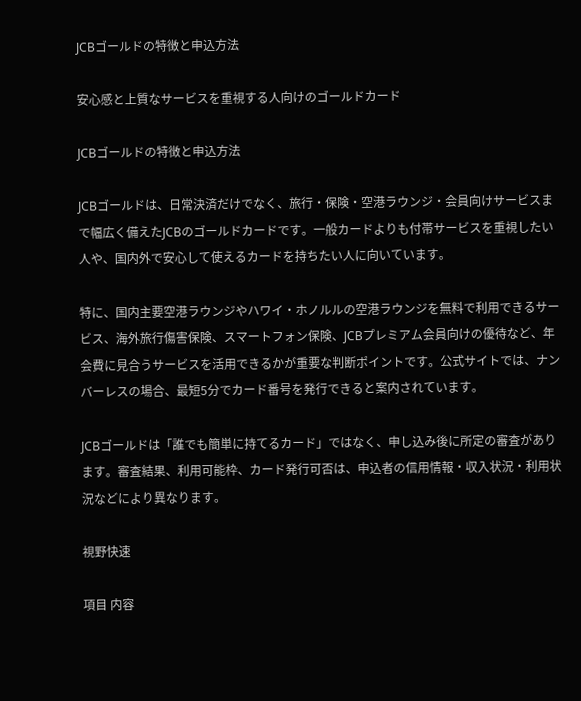JCBゴールドの特徴と申込方法

安心感と上質なサービスを重視する人向けのゴールドカード

JCBゴールドの特徴と申込方法

JCBゴールドは、日常決済だけでなく、旅行・保険・空港ラウンジ・会員向けサービスまで幅広く備えたJCBのゴールドカードです。一般カードよりも付帯サービスを重視したい人や、国内外で安心して使えるカードを持ちたい人に向いています。

特に、国内主要空港ラウンジやハワイ・ホノルルの空港ラウンジを無料で利用できるサービス、海外旅行傷害保険、スマートフォン保険、JCBプレミアム会員向けの優待など、年会費に見合うサービスを活用できるかが重要な判断ポイントです。公式サイトでは、ナンバーレスの場合、最短5分でカード番号を発行できると案内されています。

JCBゴールドは「誰でも簡単に持てるカード」ではなく、申し込み後に所定の審査があります。審査結果、利用可能枠、カード発行可否は、申込者の信用情報・収入状況・利用状況などにより異なります。

視野快速

項目 内容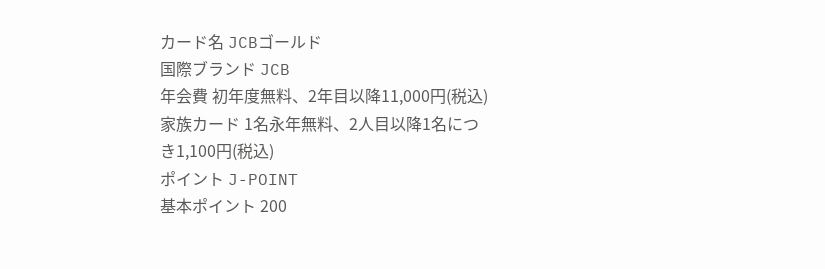カード名 JCBゴールド
国際ブランド JCB
年会費 初年度無料、2年目以降11,000円(税込)
家族カード 1名永年無料、2人目以降1名につき1,100円(税込)
ポイント J-POINT
基本ポイント 200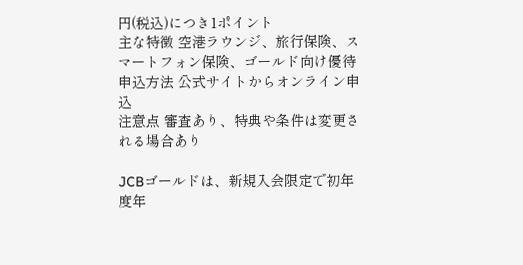円(税込)につき1ポイント
主な特徴 空港ラウンジ、旅行保険、スマートフォン保険、ゴールド向け優待
申込方法 公式サイトからオンライン申込
注意点 審査あり、特典や条件は変更される場合あり

JCBゴールドは、新規入会限定で初年度年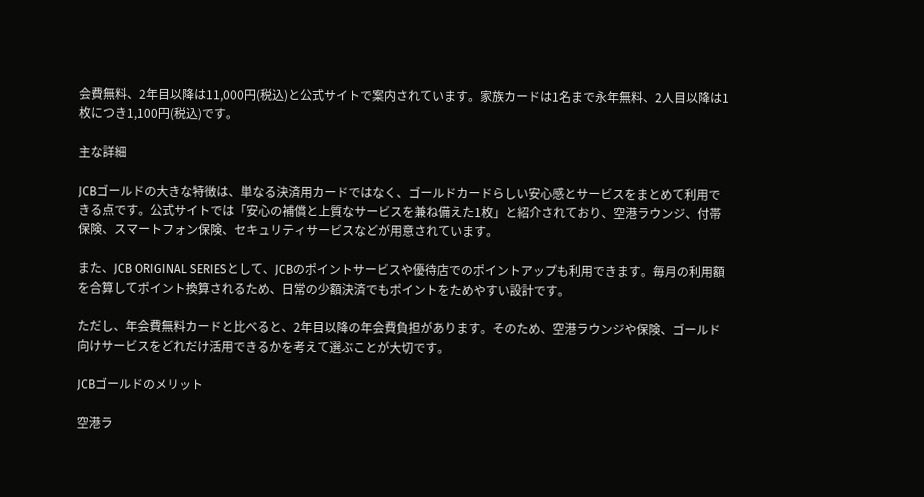会費無料、2年目以降は11,000円(税込)と公式サイトで案内されています。家族カードは1名まで永年無料、2人目以降は1枚につき1,100円(税込)です。

主な詳細

JCBゴールドの大きな特徴は、単なる決済用カードではなく、ゴールドカードらしい安心感とサービスをまとめて利用できる点です。公式サイトでは「安心の補償と上質なサービスを兼ね備えた1枚」と紹介されており、空港ラウンジ、付帯保険、スマートフォン保険、セキュリティサービスなどが用意されています。

また、JCB ORIGINAL SERIESとして、JCBのポイントサービスや優待店でのポイントアップも利用できます。毎月の利用額を合算してポイント換算されるため、日常の少額決済でもポイントをためやすい設計です。

ただし、年会費無料カードと比べると、2年目以降の年会費負担があります。そのため、空港ラウンジや保険、ゴールド向けサービスをどれだけ活用できるかを考えて選ぶことが大切です。

JCBゴールドのメリット

空港ラ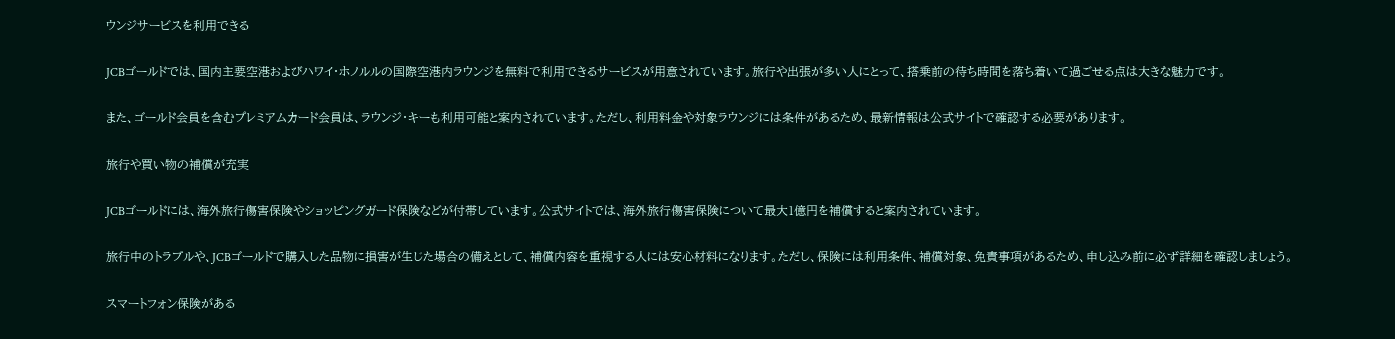ウンジサービスを利用できる

JCBゴールドでは、国内主要空港およびハワイ・ホノルルの国際空港内ラウンジを無料で利用できるサービスが用意されています。旅行や出張が多い人にとって、搭乗前の待ち時間を落ち着いて過ごせる点は大きな魅力です。

また、ゴールド会員を含むプレミアムカード会員は、ラウンジ・キーも利用可能と案内されています。ただし、利用料金や対象ラウンジには条件があるため、最新情報は公式サイトで確認する必要があります。

旅行や買い物の補償が充実

JCBゴールドには、海外旅行傷害保険やショッピングガード保険などが付帯しています。公式サイトでは、海外旅行傷害保険について最大1億円を補償すると案内されています。

旅行中のトラブルや、JCBゴールドで購入した品物に損害が生じた場合の備えとして、補償内容を重視する人には安心材料になります。ただし、保険には利用条件、補償対象、免責事項があるため、申し込み前に必ず詳細を確認しましょう。

スマートフォン保険がある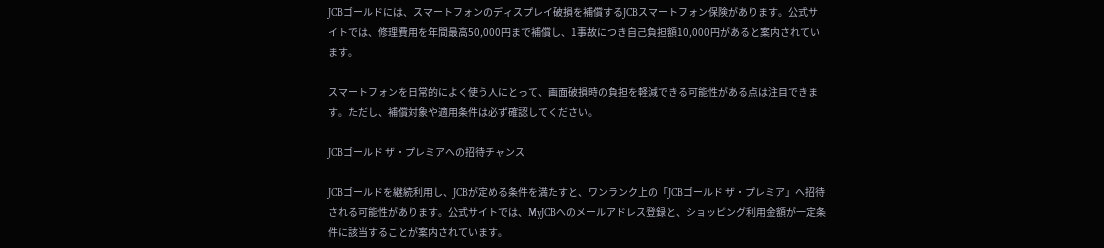JCBゴールドには、スマートフォンのディスプレイ破損を補償するJCBスマートフォン保険があります。公式サイトでは、修理費用を年間最高50,000円まで補償し、1事故につき自己負担額10,000円があると案内されています。

スマートフォンを日常的によく使う人にとって、画面破損時の負担を軽減できる可能性がある点は注目できます。ただし、補償対象や適用条件は必ず確認してください。

JCBゴールド ザ・プレミアへの招待チャンス

JCBゴールドを継続利用し、JCBが定める条件を満たすと、ワンランク上の「JCBゴールド ザ・プレミア」へ招待される可能性があります。公式サイトでは、MyJCBへのメールアドレス登録と、ショッピング利用金額が一定条件に該当することが案内されています。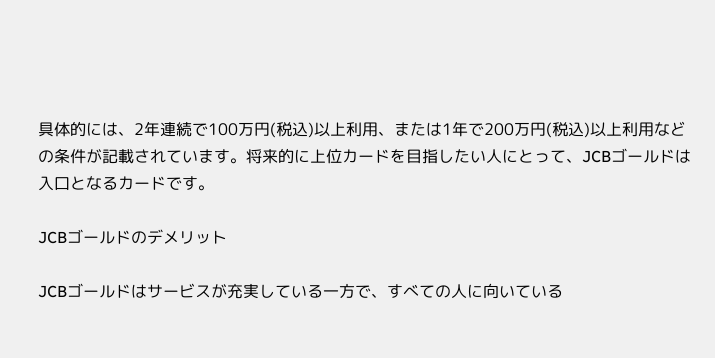具体的には、2年連続で100万円(税込)以上利用、または1年で200万円(税込)以上利用などの条件が記載されています。将来的に上位カードを目指したい人にとって、JCBゴールドは入口となるカードです。

JCBゴールドのデメリット

JCBゴールドはサービスが充実している一方で、すべての人に向いている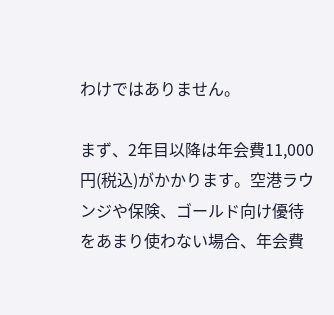わけではありません。

まず、2年目以降は年会費11,000円(税込)がかかります。空港ラウンジや保険、ゴールド向け優待をあまり使わない場合、年会費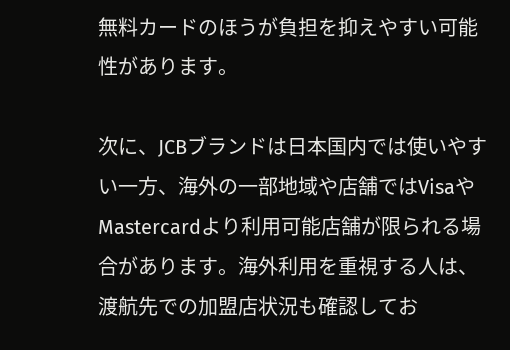無料カードのほうが負担を抑えやすい可能性があります。

次に、JCBブランドは日本国内では使いやすい一方、海外の一部地域や店舗ではVisaやMastercardより利用可能店舗が限られる場合があります。海外利用を重視する人は、渡航先での加盟店状況も確認してお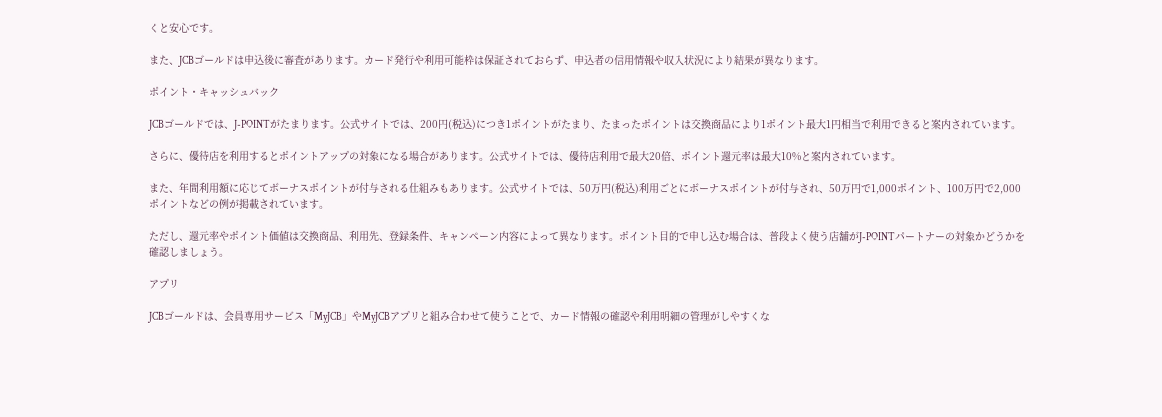くと安心です。

また、JCBゴールドは申込後に審査があります。カード発行や利用可能枠は保証されておらず、申込者の信用情報や収入状況により結果が異なります。

ポイント・キャッシュバック

JCBゴールドでは、J-POINTがたまります。公式サイトでは、200円(税込)につき1ポイントがたまり、たまったポイントは交換商品により1ポイント最大1円相当で利用できると案内されています。

さらに、優待店を利用するとポイントアップの対象になる場合があります。公式サイトでは、優待店利用で最大20倍、ポイント還元率は最大10%と案内されています。

また、年間利用額に応じてボーナスポイントが付与される仕組みもあります。公式サイトでは、50万円(税込)利用ごとにボーナスポイントが付与され、50万円で1,000ポイント、100万円で2,000ポイントなどの例が掲載されています。

ただし、還元率やポイント価値は交換商品、利用先、登録条件、キャンペーン内容によって異なります。ポイント目的で申し込む場合は、普段よく使う店舗がJ-POINTパートナーの対象かどうかを確認しましょう。

アプリ

JCBゴールドは、会員専用サービス「MyJCB」やMyJCBアプリと組み合わせて使うことで、カード情報の確認や利用明細の管理がしやすくな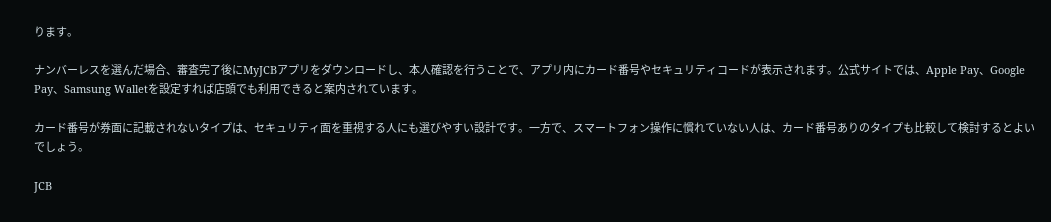ります。

ナンバーレスを選んだ場合、審査完了後にMyJCBアプリをダウンロードし、本人確認を行うことで、アプリ内にカード番号やセキュリティコードが表示されます。公式サイトでは、Apple Pay、Google Pay、Samsung Walletを設定すれば店頭でも利用できると案内されています。

カード番号が券面に記載されないタイプは、セキュリティ面を重視する人にも選びやすい設計です。一方で、スマートフォン操作に慣れていない人は、カード番号ありのタイプも比較して検討するとよいでしょう。

JCB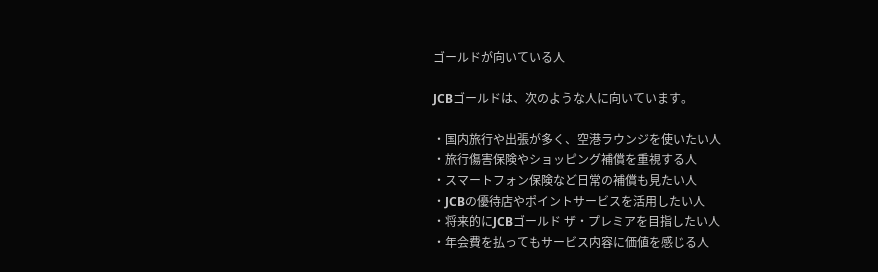ゴールドが向いている人

JCBゴールドは、次のような人に向いています。

・国内旅行や出張が多く、空港ラウンジを使いたい人
・旅行傷害保険やショッピング補償を重視する人
・スマートフォン保険など日常の補償も見たい人
・JCBの優待店やポイントサービスを活用したい人
・将来的にJCBゴールド ザ・プレミアを目指したい人
・年会費を払ってもサービス内容に価値を感じる人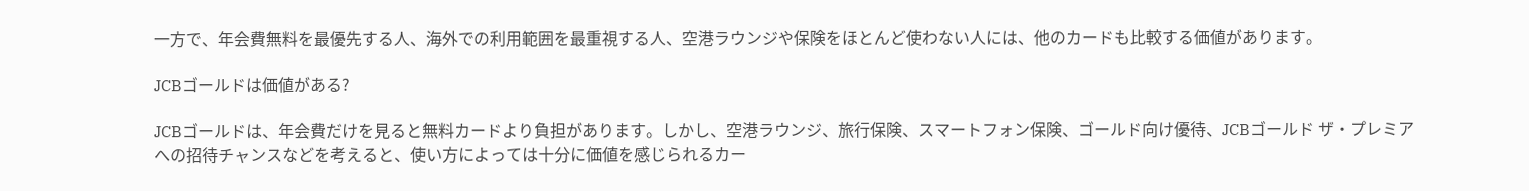一方で、年会費無料を最優先する人、海外での利用範囲を最重視する人、空港ラウンジや保険をほとんど使わない人には、他のカードも比較する価値があります。

JCBゴールドは価値がある?

JCBゴールドは、年会費だけを見ると無料カードより負担があります。しかし、空港ラウンジ、旅行保険、スマートフォン保険、ゴールド向け優待、JCBゴールド ザ・プレミアへの招待チャンスなどを考えると、使い方によっては十分に価値を感じられるカー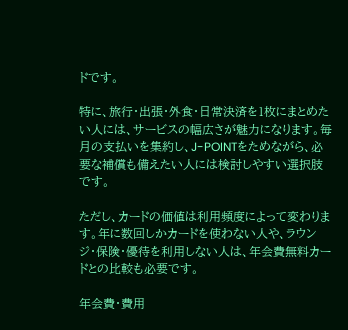ドです。

特に、旅行・出張・外食・日常決済を1枚にまとめたい人には、サービスの幅広さが魅力になります。毎月の支払いを集約し、J-POINTをためながら、必要な補償も備えたい人には検討しやすい選択肢です。

ただし、カードの価値は利用頻度によって変わります。年に数回しかカードを使わない人や、ラウンジ・保険・優待を利用しない人は、年会費無料カードとの比較も必要です。

年会費・費用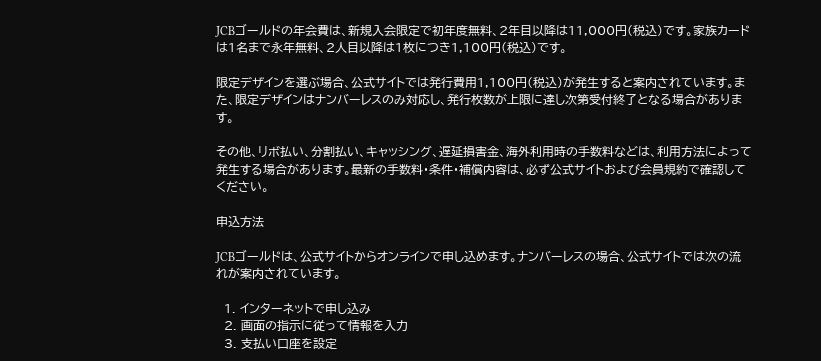JCBゴールドの年会費は、新規入会限定で初年度無料、2年目以降は11,000円(税込)です。家族カードは1名まで永年無料、2人目以降は1枚につき1,100円(税込)です。

限定デザインを選ぶ場合、公式サイトでは発行費用1,100円(税込)が発生すると案内されています。また、限定デザインはナンバーレスのみ対応し、発行枚数が上限に達し次第受付終了となる場合があります。

その他、リボ払い、分割払い、キャッシング、遅延損害金、海外利用時の手数料などは、利用方法によって発生する場合があります。最新の手数料・条件・補償内容は、必ず公式サイトおよび会員規約で確認してください。

申込方法

JCBゴールドは、公式サイトからオンラインで申し込めます。ナンバーレスの場合、公式サイトでは次の流れが案内されています。

  1. インターネットで申し込み
  2. 画面の指示に従って情報を入力
  3. 支払い口座を設定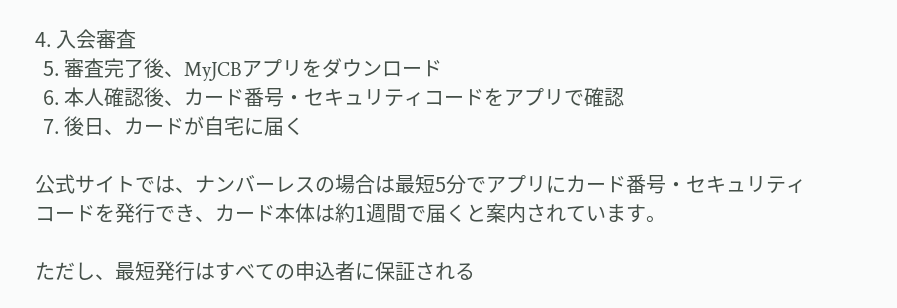4. 入会審査
  5. 審査完了後、MyJCBアプリをダウンロード
  6. 本人確認後、カード番号・セキュリティコードをアプリで確認
  7. 後日、カードが自宅に届く

公式サイトでは、ナンバーレスの場合は最短5分でアプリにカード番号・セキュリティコードを発行でき、カード本体は約1週間で届くと案内されています。

ただし、最短発行はすべての申込者に保証される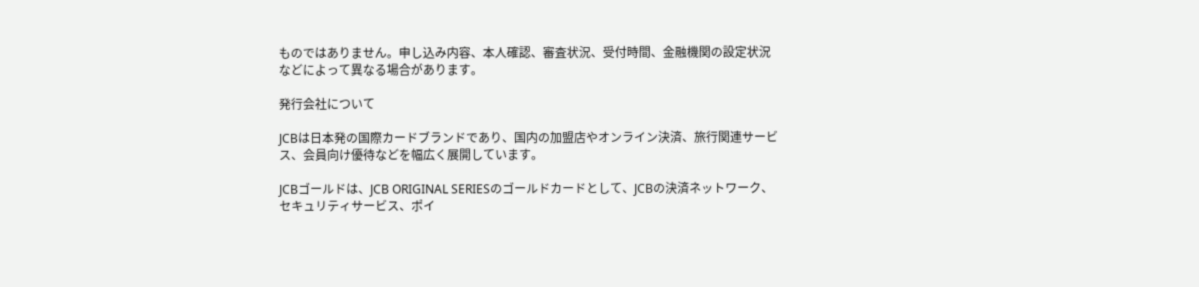ものではありません。申し込み内容、本人確認、審査状況、受付時間、金融機関の設定状況などによって異なる場合があります。

発行会社について

JCBは日本発の国際カードブランドであり、国内の加盟店やオンライン決済、旅行関連サービス、会員向け優待などを幅広く展開しています。

JCBゴールドは、JCB ORIGINAL SERIESのゴールドカードとして、JCBの決済ネットワーク、セキュリティサービス、ポイ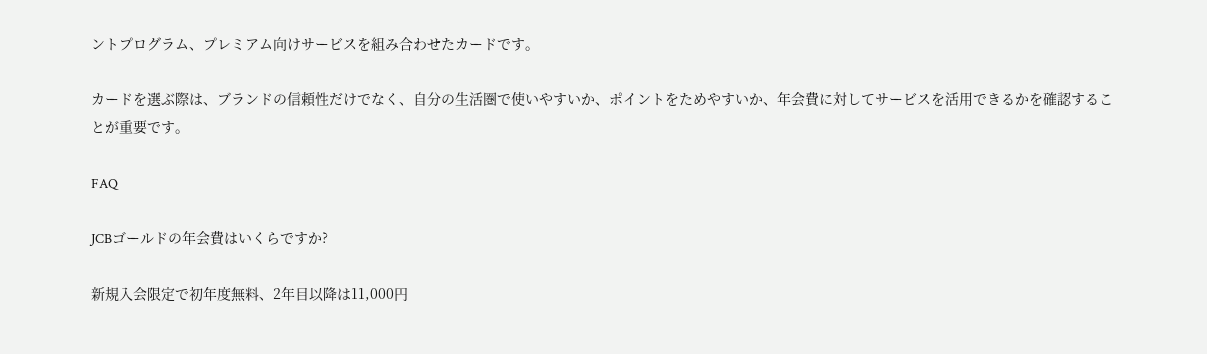ントプログラム、プレミアム向けサービスを組み合わせたカードです。

カードを選ぶ際は、ブランドの信頼性だけでなく、自分の生活圏で使いやすいか、ポイントをためやすいか、年会費に対してサービスを活用できるかを確認することが重要です。

FAQ

JCBゴールドの年会費はいくらですか?

新規入会限定で初年度無料、2年目以降は11,000円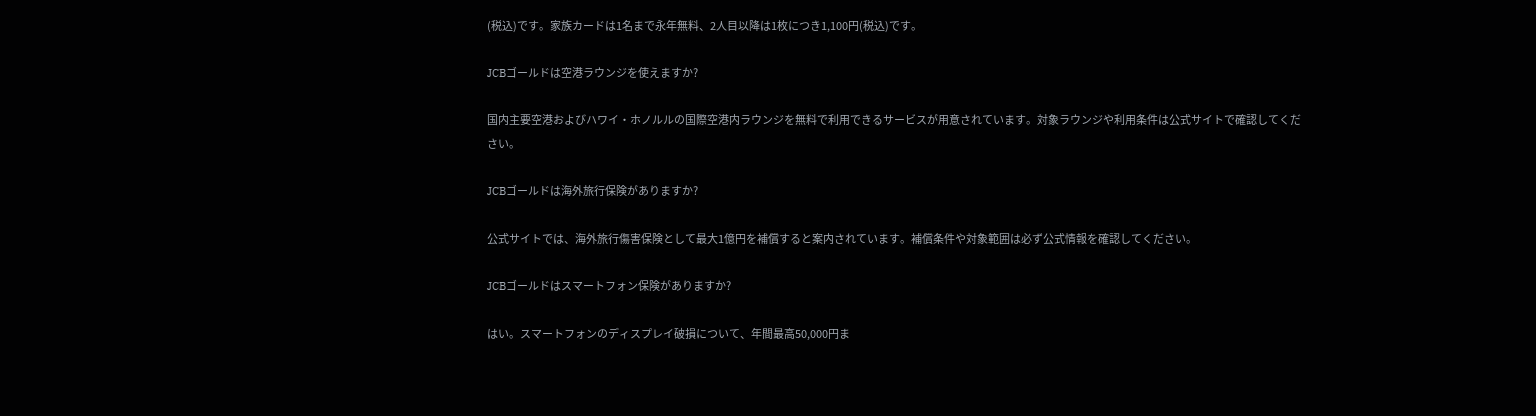(税込)です。家族カードは1名まで永年無料、2人目以降は1枚につき1,100円(税込)です。

JCBゴールドは空港ラウンジを使えますか?

国内主要空港およびハワイ・ホノルルの国際空港内ラウンジを無料で利用できるサービスが用意されています。対象ラウンジや利用条件は公式サイトで確認してください。

JCBゴールドは海外旅行保険がありますか?

公式サイトでは、海外旅行傷害保険として最大1億円を補償すると案内されています。補償条件や対象範囲は必ず公式情報を確認してください。

JCBゴールドはスマートフォン保険がありますか?

はい。スマートフォンのディスプレイ破損について、年間最高50,000円ま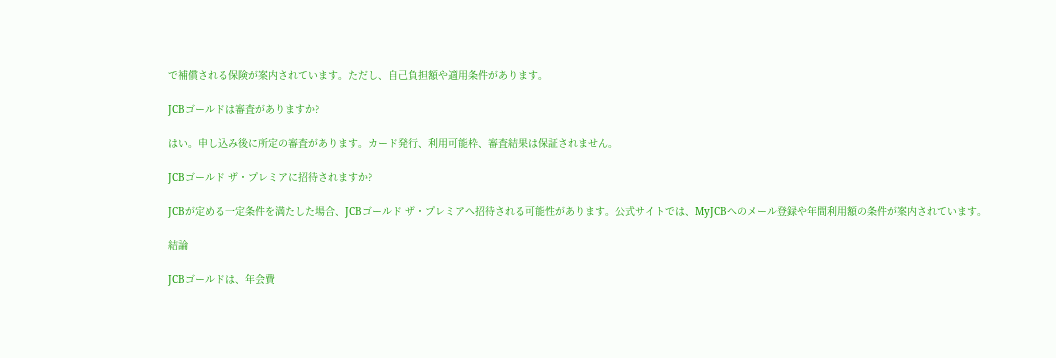で補償される保険が案内されています。ただし、自己負担額や適用条件があります。

JCBゴールドは審査がありますか?

はい。申し込み後に所定の審査があります。カード発行、利用可能枠、審査結果は保証されません。

JCBゴールド ザ・プレミアに招待されますか?

JCBが定める一定条件を満たした場合、JCBゴールド ザ・プレミアへ招待される可能性があります。公式サイトでは、MyJCBへのメール登録や年間利用額の条件が案内されています。

結論

JCBゴールドは、年会費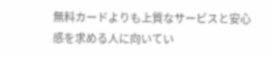無料カードよりも上質なサービスと安心感を求める人に向いてい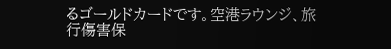るゴールドカードです。空港ラウンジ、旅行傷害保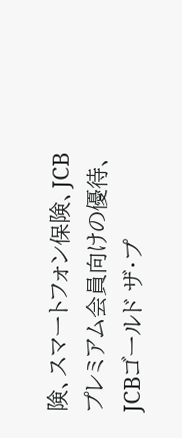険、スマートフォン保険、JCBプレミアム会員向けの優待、JCBゴールド ザ・プ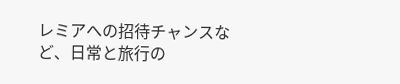レミアへの招待チャンスなど、日常と旅行の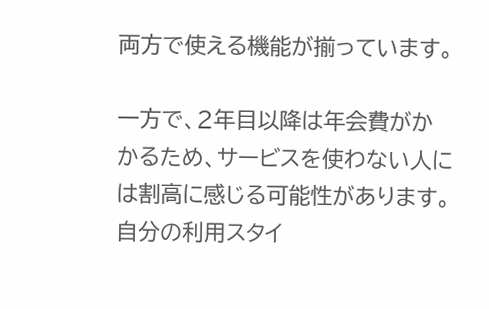両方で使える機能が揃っています。

一方で、2年目以降は年会費がかかるため、サービスを使わない人には割高に感じる可能性があります。自分の利用スタイ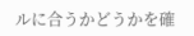ルに合うかどうかを確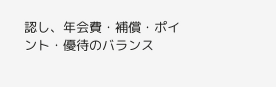認し、年会費・補償・ポイント・優待のバランス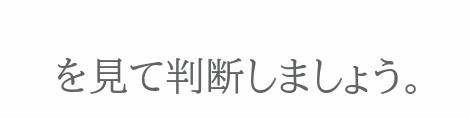を見て判断しましょう。